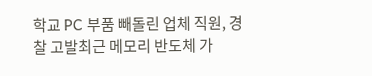학교 PC 부품 빼돌린 업체 직원, 경찰 고발최근 메모리 반도체 가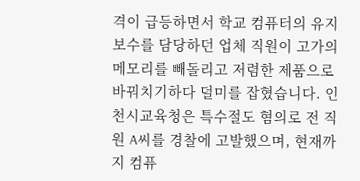격이 급등하면서 학교 컴퓨터의 유지보수를 담당하던 업체 직원이 고가의 메모리를 빼돌리고 저렴한 제품으로 바꿔치기하다 덜미를 잡혔습니다. 인천시교육청은 특수절도 혐의로 전 직원 A씨를 경찰에 고발했으며, 현재까지 컴퓨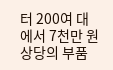터 200여 대에서 7천만 원 상당의 부품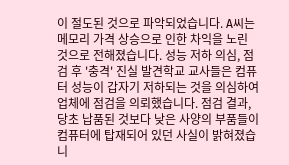이 절도된 것으로 파악되었습니다. A씨는 메모리 가격 상승으로 인한 차익을 노린 것으로 전해졌습니다. 성능 저하 의심, 점검 후 '충격' 진실 발견학교 교사들은 컴퓨터 성능이 갑자기 저하되는 것을 의심하여 업체에 점검을 의뢰했습니다. 점검 결과, 당초 납품된 것보다 낮은 사양의 부품들이 컴퓨터에 탑재되어 있던 사실이 밝혀졌습니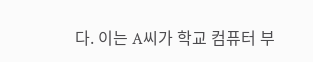다. 이는 A씨가 학교 컴퓨터 부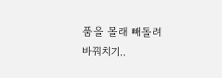품을 몰래 빼돌려 바꿔치기..